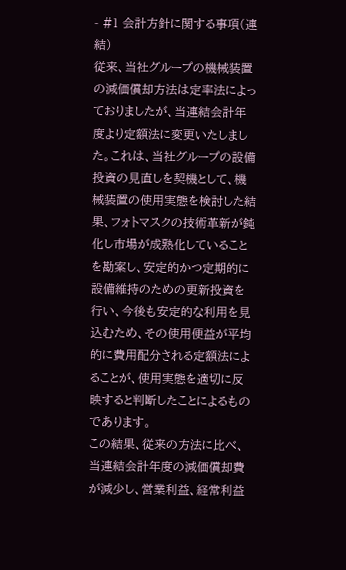- #1 会計方針に関する事項(連結)
従来、当社グループの機械装置の減価償却方法は定率法によっておりましたが、当連結会計年度より定額法に変更いたしました。これは、当社グループの設備投資の見直しを契機として、機械装置の使用実態を検討した結果、フォトマスクの技術革新が鈍化し市場が成熟化していることを勘案し、安定的かつ定期的に設備維持のための更新投資を行い、今後も安定的な利用を見込むため、その使用便益が平均的に費用配分される定額法によることが、使用実態を適切に反映すると判断したことによるものであります。
この結果、従来の方法に比べ、当連結会計年度の減価償却費が減少し、営業利益、経常利益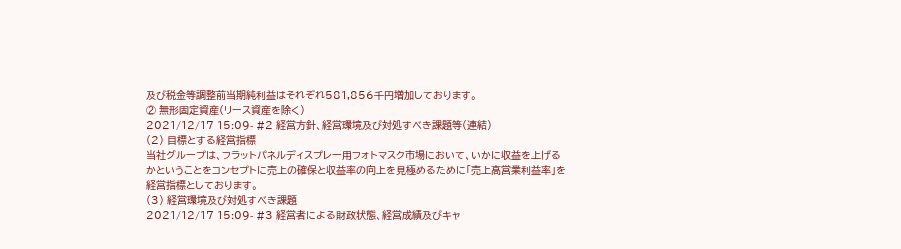及び税金等調整前当期純利益はそれぞれ581,856千円増加しております。
② 無形固定資産(リース資産を除く)
2021/12/17 15:09- #2 経営方針、経営環境及び対処すべき課題等(連結)
(2) 目標とする経営指標
当社グループは、フラットパネルディスプレー用フォトマスク市場において、いかに収益を上げるかということをコンセプトに売上の確保と収益率の向上を見極めるために「売上高営業利益率」を経営指標としております。
(3) 経営環境及び対処すべき課題
2021/12/17 15:09- #3 経営者による財政状態、経営成績及びキャ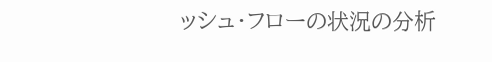ッシュ・フローの状況の分析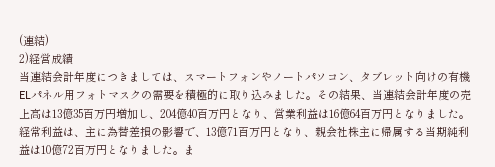(連結)
2)経営成績
当連結会計年度につきましては、スマートフォンやノートパソコン、タブレット向けの有機ELパネル用フォトマスクの需要を積極的に取り込みました。その結果、当連結会計年度の売上高は13億35百万円増加し、204億40百万円となり、営業利益は16億64百万円となりました。経常利益は、主に為替差損の影響で、13億71百万円となり、親会社株主に帰属する当期純利益は10億72百万円となりました。ま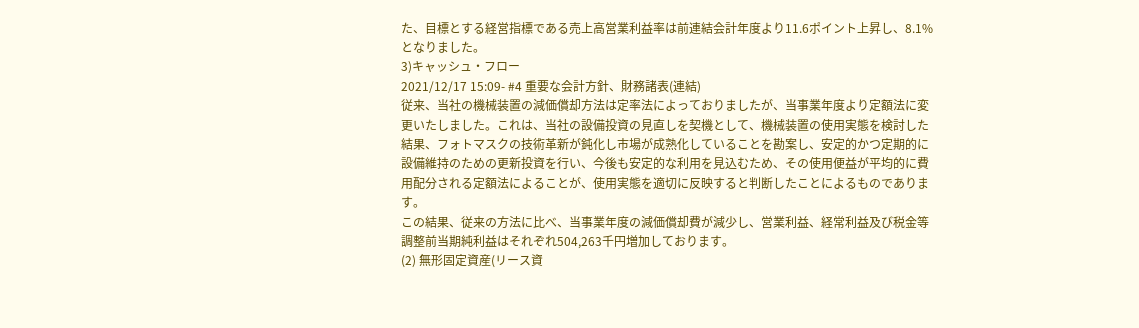た、目標とする経営指標である売上高営業利益率は前連結会計年度より11.6ポイント上昇し、8.1%となりました。
3)キャッシュ・フロー
2021/12/17 15:09- #4 重要な会計方針、財務諸表(連結)
従来、当社の機械装置の減価償却方法は定率法によっておりましたが、当事業年度より定額法に変更いたしました。これは、当社の設備投資の見直しを契機として、機械装置の使用実態を検討した結果、フォトマスクの技術革新が鈍化し市場が成熟化していることを勘案し、安定的かつ定期的に設備維持のための更新投資を行い、今後も安定的な利用を見込むため、その使用便益が平均的に費用配分される定額法によることが、使用実態を適切に反映すると判断したことによるものであります。
この結果、従来の方法に比べ、当事業年度の減価償却費が減少し、営業利益、経常利益及び税金等調整前当期純利益はそれぞれ504,263千円増加しております。
(2) 無形固定資産(リース資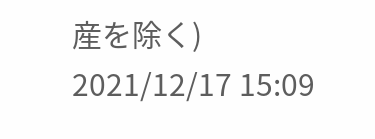産を除く)
2021/12/17 15:09